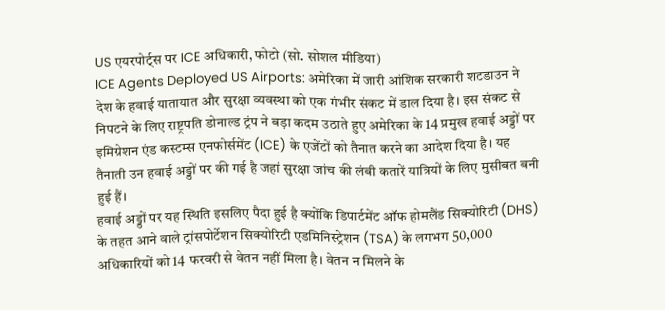US एयरपोर्ट्स पर ICE अधिकारी, फोटो (सो. सोशल मीडिया)
ICE Agents Deployed US Airports: अमेरिका में जारी आंशिक सरकारी शटडाउन ने देश के हवाई यातायात और सुरक्षा व्यवस्था को एक गंभीर संकट में डाल दिया है। इस संकट से निपटने के लिए राष्ट्रपति डोनाल्ड ट्रंप ने बड़ा कदम उठाते हुए अमेरिका के 14 प्रमुख हवाई अड्डों पर इमिग्रेशन एंड कस्टम्स एनफोर्समेंट (ICE) के एजेंटों को तैनात करने का आदेश दिया है। यह तैनाती उन हवाई अड्डों पर की गई है जहां सुरक्षा जांच की लंबी कतारें यात्रियों के लिए मुसीबत बनी हुई हैं।
हवाई अड्डों पर यह स्थिति इसलिए पैदा हुई है क्योंकि डिपार्टमेंट ऑफ होमलैंड सिक्योरिटी (DHS) के तहत आने वाले ट्रांसपोर्टेशन सिक्योरिटी एडमिनिस्ट्रेशन (TSA) के लगभग 50,000 अधिकारियों को 14 फरवरी से वेतन नहीं मिला है। वेतन न मिलने के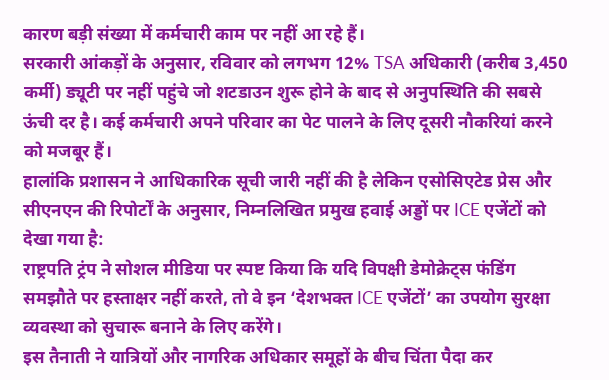कारण बड़ी संख्या में कर्मचारी काम पर नहीं आ रहे हैं।
सरकारी आंकड़ों के अनुसार, रविवार को लगभग 12% TSA अधिकारी (करीब 3,450 कर्मी) ड्यूटी पर नहीं पहुंचे जो शटडाउन शुरू होने के बाद से अनुपस्थिति की सबसे ऊंची दर है। कई कर्मचारी अपने परिवार का पेट पालने के लिए दूसरी नौकरियां करने को मजबूर हैं।
हालांकि प्रशासन ने आधिकारिक सूची जारी नहीं की है लेकिन एसोसिएटेड प्रेस और सीएनएन की रिपोर्टों के अनुसार, निम्नलिखित प्रमुख हवाई अड्डों पर ICE एजेंटों को देखा गया है:
राष्ट्रपति ट्रंप ने सोशल मीडिया पर स्पष्ट किया कि यदि विपक्षी डेमोक्रेट्स फंडिंग समझौते पर हस्ताक्षर नहीं करते, तो वे इन ‘देशभक्त ICE एजेंटों’ का उपयोग सुरक्षा व्यवस्था को सुचारू बनाने के लिए करेंगे।
इस तैनाती ने यात्रियों और नागरिक अधिकार समूहों के बीच चिंता पैदा कर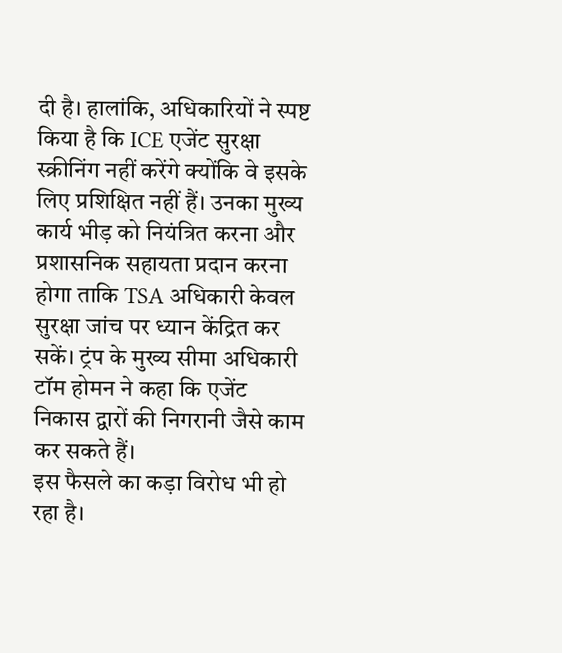दी है। हालांकि, अधिकारियों ने स्पष्ट किया है कि ICE एजेंट सुरक्षा स्क्रीनिंग नहीं करेंगे क्योंकि वे इसके लिए प्रशिक्षित नहीं हैं। उनका मुख्य कार्य भीड़ को नियंत्रित करना और प्रशासनिक सहायता प्रदान करना होगा ताकि TSA अधिकारी केवल सुरक्षा जांच पर ध्यान केंद्रित कर सकें। ट्रंप के मुख्य सीमा अधिकारी टॉम होमन ने कहा कि एजेंट निकास द्वारों की निगरानी जैसे काम कर सकते हैं।
इस फैसले का कड़ा विरोध भी हो रहा है।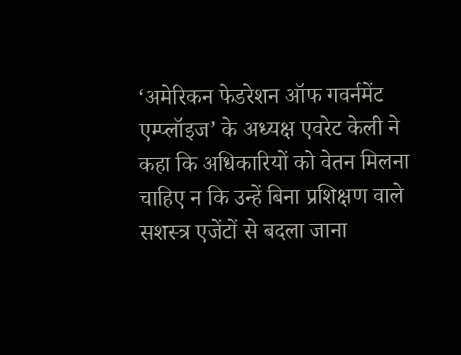‘अमेरिकन फेडरेशन ऑफ गवर्नमेंट एम्प्लॉइज’ के अध्यक्ष एवरेट केली ने कहा कि अधिकारियों को वेतन मिलना चाहिए न कि उन्हें बिना प्रशिक्षण वाले सशस्त्र एजेंटों से बदला जाना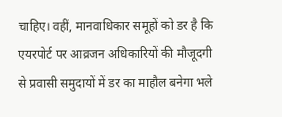चाहिए। वहीं, मानवाधिकार समूहों को डर है कि एयरपोर्ट पर आव्रजन अधिकारियों की मौजूदगी से प्रवासी समुदायों में डर का माहौल बनेगा भले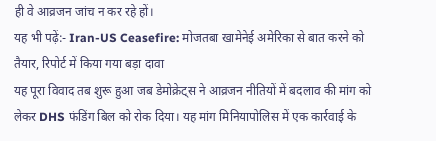ही वे आव्रजन जांच न कर रहे हों।
यह भी पढ़ें:- Iran-US Ceasefire: मोजतबा खामेनेई अमेरिका से बात करने को तैयार, रिपोर्ट में किया गया बड़ा दावा
यह पूरा विवाद तब शुरू हुआ जब डेमोक्रेट्स ने आव्रजन नीतियों में बदलाव की मांग को लेकर DHS फंडिंग बिल को रोक दिया। यह मांग मिनियापोलिस में एक कार्रवाई के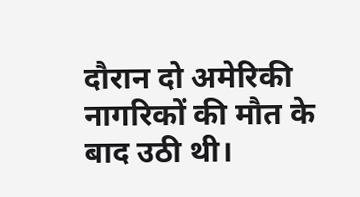दौरान दो अमेरिकी नागरिकों की मौत के बाद उठी थी।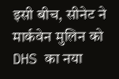इसी बीच, सीनेट ने मार्कवेन मुलिन को DHS का नया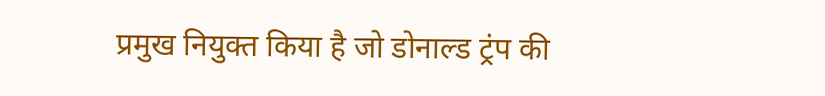प्रमुख नियुक्त किया है जो डोनाल्ड ट्रंप की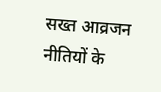सख्त आव्रजन नीतियों के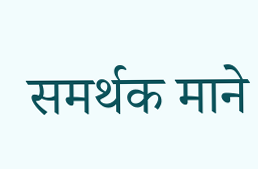समर्थक माने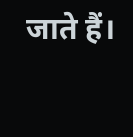जाते हैं।